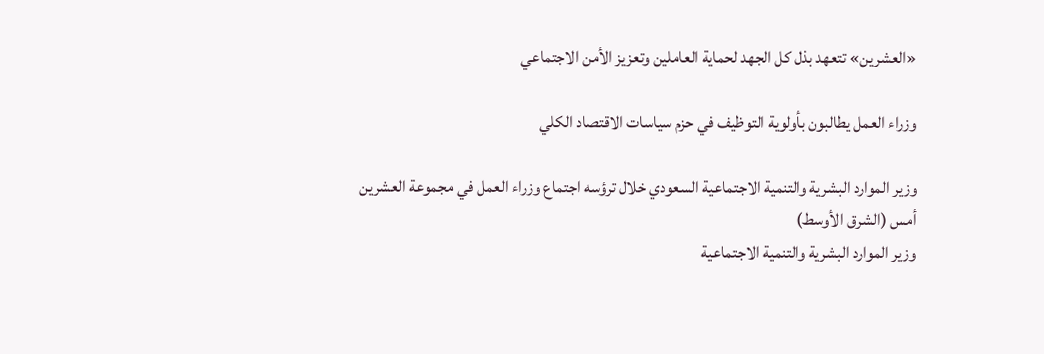«العشرين» تتعهد بذل كل الجهد لحماية العاملين وتعزيز الأمن الاجتماعي

وزراء العمل يطالبون بأولوية التوظيف في حزم سياسات الاقتصاد الكلي

وزير الموارد البشرية والتنمية الاجتماعية السعودي خلال ترؤسه اجتماع وزراء العمل في مجموعة العشرين أمس (الشرق الأوسط)
وزير الموارد البشرية والتنمية الاجتماعية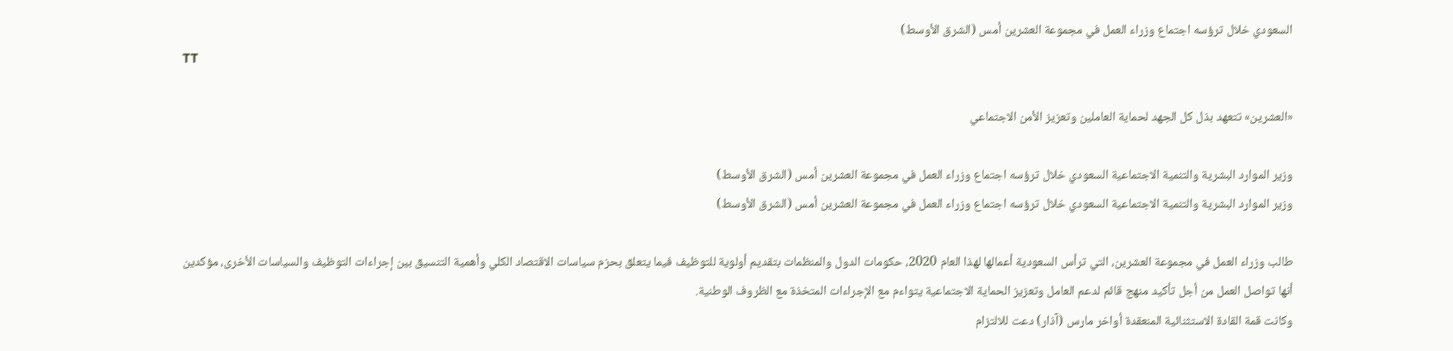السعودي خلال ترؤسه اجتماع وزراء العمل في مجموعة العشرين أمس (الشرق الأوسط)
TT

«العشرين» تتعهد بذل كل الجهد لحماية العاملين وتعزيز الأمن الاجتماعي

وزير الموارد البشرية والتنمية الاجتماعية السعودي خلال ترؤسه اجتماع وزراء العمل في مجموعة العشرين أمس (الشرق الأوسط)
وزير الموارد البشرية والتنمية الاجتماعية السعودي خلال ترؤسه اجتماع وزراء العمل في مجموعة العشرين أمس (الشرق الأوسط)

طالب وزراء العمل في مجموعة العشرين، التي ترأس السعودية أعمالها لهذا العام 2020، حكومات الدول والمنظمات بتقديم أولوية للتوظيف فيما يتعلق بحزم سياسات الاقتصاد الكلي وأهمية التنسيق بين إجراءات التوظيف والسياسات الأخرى، مؤكدين أنها تواصل العمل من أجل تأكيد منهج قائم لدعم العامل وتعزيز الحماية الاجتماعية يتواءم مع الإجراءات المتخذة مع الظروف الوطنية.
وكانت قمة القادة الاستثنائية المنعقدة أواخر مارس (آذار) دعت للالتزام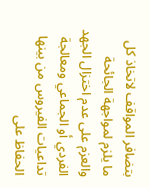بتضافر المواقف لاتخاذ كل ما يلزم لمواجهة الجائحة والعزم على عدم اختزال الجهد الفردي أو الجماعي ومعالجة تداعيات الفيروس من بينها الحفاظ على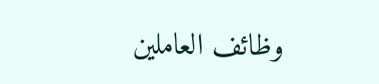وظائف العاملين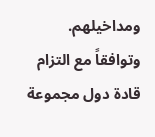ومداخيلهم.
وتوافقاً مع التزام قادة دول مجموعة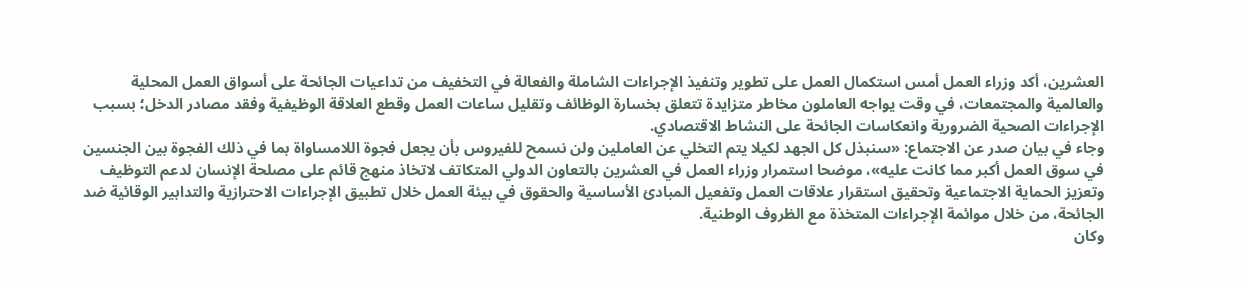العشرين، أكد وزراء العمل أمس استكمال العمل على تطوير وتنفيذ الإجراءات الشاملة والفعالة في التخفيف من تداعيات الجائحة على أسواق العمل المحلية والعالمية والمجتمعات، في وقت يواجه العاملون مخاطر متزايدة تتعلق بخسارة الوظائف وتقليل ساعات العمل وقطع العلاقة الوظيفية وفقد مصادر الدخل؛ بسبب الإجراءات الصحية الضرورية وانعكاسات الجائحة على النشاط الاقتصادي.
وجاء في بيان صدر عن الاجتماع: «سنبذل كل الجهد لكيلا يتم التخلي عن العاملين ولن نسمح للفيروس بأن يجعل فجوة اللامساواة بما في ذلك الفجوة بين الجنسين في سوق العمل أكبر مما كانت عليه»، موضحا استمرار وزراء العمل في العشرين بالتعاون الدولي المتكاتف لاتخاذ منهج قائم على مصلحة الإنسان لدعم التوظيف وتعزيز الحماية الاجتماعية وتحقيق استقرار علاقات العمل وتفعيل المبادئ الأساسية والحقوق في بيئة العمل خلال تطبيق الإجراءات الاحترازية والتدابير الوقائية ضد الجائحة، من خلال موائمة الإجراءات المتخذة مع الظروف الوطنية.
وكان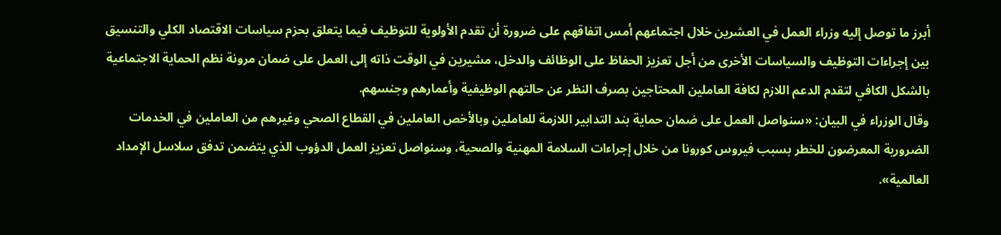أبرز ما توصل إليه وزراء العمل في العشرين خلال اجتماعهم أمس اتفاقهم على ضرورة أن تقدم الأولوية للتوظيف فيما يتعلق بحزم سياسات الاقتصاد الكلي والتنسيق بين إجراءات التوظيف والسياسات الأخرى من أجل تعزيز الحفاظ على الوظائف والدخل، مشيرين في الوقت ذاته إلى العمل على ضمان مرونة نظم الحماية الاجتماعية بالشكل الكافي لتقدم الدعم اللازم لكافة العاملين المحتاجين بصرف النظر عن حالتهم الوظيفية وأعمارهم وجنسهم.
وقال الوزراء في البيان: «سنواصل العمل على ضمان حماية بند التدابير اللازمة للعاملين وبالأخص العاملين في القطاع الصحي وغيرهم من العاملين في الخدمات الضرورية المعرضون للخطر بسبب فيروس كورونا من خلال إجراءات السلامة المهنية والصحية، وسنواصل تعزيز العمل الدؤوب الذي يتضمن تدفق سلاسل الإمداد العالمية».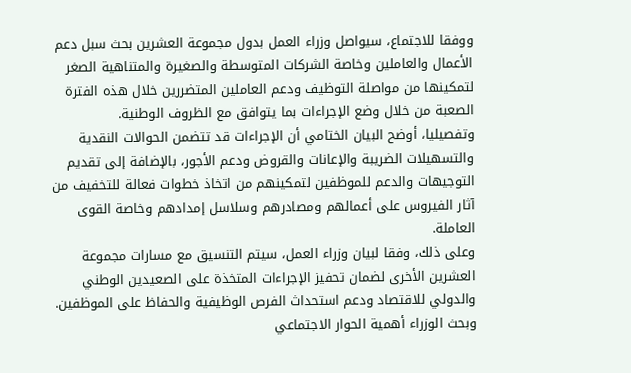ووفقا للاجتماع، سيواصل وزراء العمل بدول مجموعة العشرين بحث سبل دعم الأعمال والعاملين وخاصة الشركات المتوسطة والصغيرة والمتناهية الصغر لتمكينها من مواصلة التوظيف ودعم العاملين المتضررين خلال هذه الفترة الصعبة من خلال وضع الإجراءات بما يتوافق مع الظروف الوطنية.
وتفصيليا، أوضح البيان الختامي أن الإجراءات قد تتضمن الحوالات النقدية والتسهيلات الضريبة والإعانات والقروض ودعم الأجور، بالإضافة إلى تقديم التوجيهات والدعم للموظفين لتمكينهم من اتخاذ خطوات فعالة للتخفيف من آثار الفيروس على أعمالهم ومصادرهم وسلاسل إمدادهم وخاصة القوى العاملة.
وعلى ذلك، وفقا لبيان وزراء العمل، سيتم التنسيق مع مسارات مجموعة العشرين الأخرى لضمان تحفيز الإجراءات المتخذة على الصعيدين الوطني والدولي للاقتصاد ودعم استحداث الفرص الوظيفية والحفاظ على الموظفين.
وبحث الوزراء أهمية الحوار الاجتماعي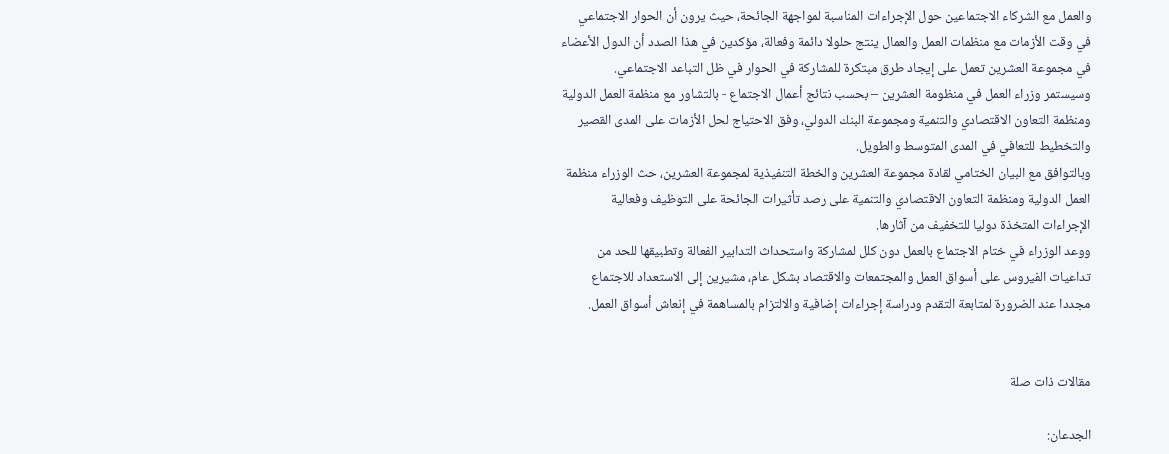والعمل مع الشركاء الاجتماعين حول الإجراءات المناسبة لمواجهة الجائحة، حيث يرون أن الحوار الاجتماعي في وقت الأزمات مع منظمات العمل والعمال ينتج حلولا دائمة وفعالة، مؤكدين في هذا الصدد أن الدول الأعضاء في مجموعة العشرين تعمل على إيجاد طرق مبتكرة للمشاركة في الحوار في ظل التباعد الاجتماعي.
وسيستمر وزراء العمل في منظومة العشرين – بحسب نتائج أعمال الاجتماع - بالتشاور مع منظمة العمل الدولية ومنظمة التعاون الاقتصادي والتنمية ومجموعة البنك الدولي، وفق الاحتياج لحل الأزمات على المدى القصير والتخطيط للتعافي في المدى المتوسط والطويل.
وبالتوافق مع البيان الختامي لقادة مجموعة العشرين والخطة التنفيذية لمجموعة العشرين، حث الوزراء منظمة العمل الدولية ومنظمة التعاون الاقتصادي والتنمية على رصد تأثيرات الجائحة على التوظيف وفعالية الإجراءات المتخذة دوليا للتخفيف من آثارها.
ووعد الوزراء في ختام الاجتماع بالعمل دون كلل لمشاركة واستحداث التدابير الفعالة وتطبيقها للحد من تداعيات الفيروس على أسواق العمل والمجتمعات والاقتصاد بشكل عام، مشيرين إلى الاستعداد للاجتماع مجددا عند الضرورة لمتابعة التقدم ودراسة إجراءات إضافية والالتزام بالمساهمة في إنعاش أسواق العمل.


مقالات ذات صلة

الجدعان: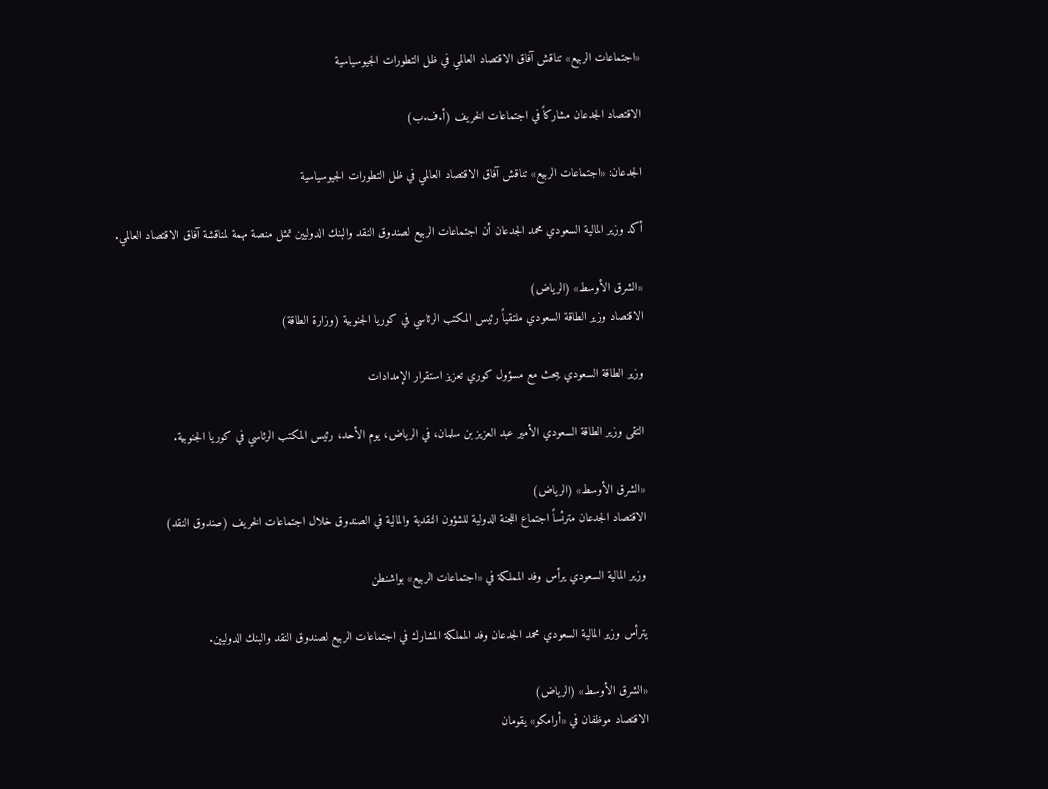«اجتماعات الربيع» تناقش آفاق الاقتصاد العالمي في ظل التطورات الجيوسياسية

الاقتصاد الجدعان مشاركاً في اجتماعات الخريف (أ.ف.ب)

الجدعان: «اجتماعات الربيع» تناقش آفاق الاقتصاد العالمي في ظل التطورات الجيوسياسية

أكد وزير المالية السعودي محمد الجدعان أن اجتماعات الربيع لصندوق النقد والبنك الدوليين تمثل منصة مهمة لمناقشة آفاق الاقتصاد العالمي.

«الشرق الأوسط» (الرياض)
الاقتصاد وزير الطاقة السعودي ملتقياً رئيس المكتب الرئاسي في كوريا الجنوبية (وزارة الطاقة)

وزير الطاقة السعودي يبحث مع مسؤول كوري تعزيز استقرار الإمدادات

التقى وزير الطاقة السعودي الأمير عبد العزيز بن سلمان، في الرياض، يوم الأحد، رئيس المكتب الرئاسي في كوريا الجنوبية.

«الشرق الأوسط» (الرياض)
الاقتصاد الجدعان مترئساً اجتماع اللجنة الدولية للشؤون النقدية والمالية في الصندوق خلال اجتماعات الخريف (صندوق النقد)

وزير المالية السعودي يرأس وفد المملكة في «اجتماعات الربيع» بواشنطن

يترأس وزير المالية السعودي محمد الجدعان وفد المملكة المشارك في اجتماعات الربيع لصندوق النقد والبنك الدوليين.

«الشرق الأوسط» (الرياض)
الاقتصاد موظفان في «أرامكو» يقومان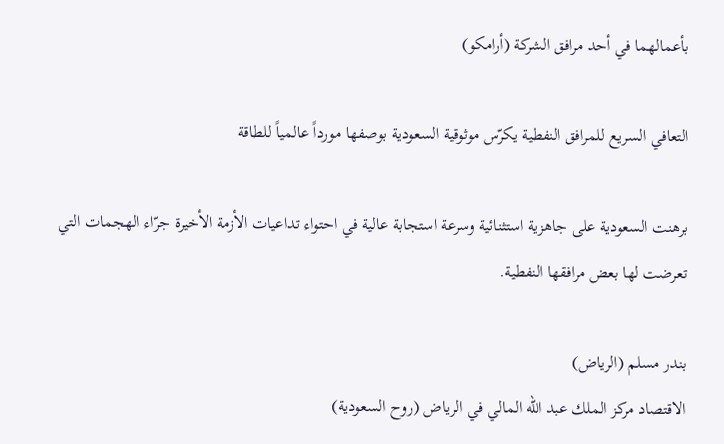بأعمالهما في أحد مرافق الشركة (أرامكو)

التعافي السريع للمرافق النفطية يكرّس موثوقية السعودية بوصفها مورداً عالمياً للطاقة

برهنت السعودية على جاهزية استثنائية وسرعة استجابة عالية في احتواء تداعيات الأزمة الأخيرة جرّاء الهجمات التي تعرضت لها بعض مرافقها النفطية.

بندر مسلم (الرياض)
الاقتصاد مركز الملك عبد الله المالي في الرياض (روح السعودية)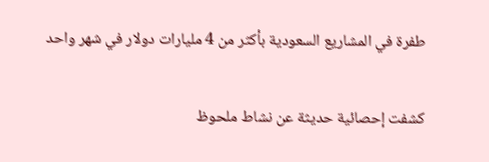طفرة في المشاريع السعودية بأكثر من 4 مليارات دولار في شهر واحد

كشفت إحصائية حديثة عن نشاط ملحوظ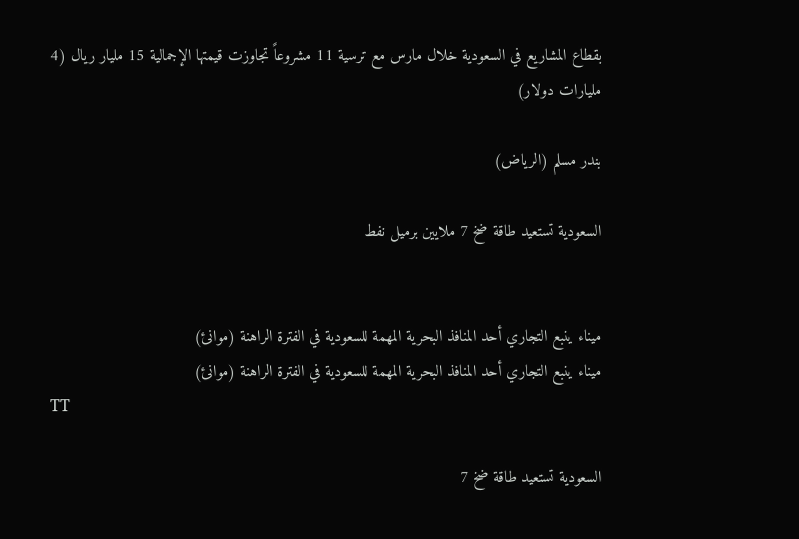بقطاع المشاريع في السعودية خلال مارس مع ترسية 11 مشروعاً تجاوزت قيمتها الإجمالية 15 مليار ريال (4 مليارات دولار)

بندر مسلم (الرياض)

السعودية تستعيد طاقة ضخ 7 ملايين برميل نفط


ميناء ينبع التجاري أحد المنافذ البحرية المهمة للسعودية في الفترة الراهنة (موانئ)
ميناء ينبع التجاري أحد المنافذ البحرية المهمة للسعودية في الفترة الراهنة (موانئ)
TT

السعودية تستعيد طاقة ضخ 7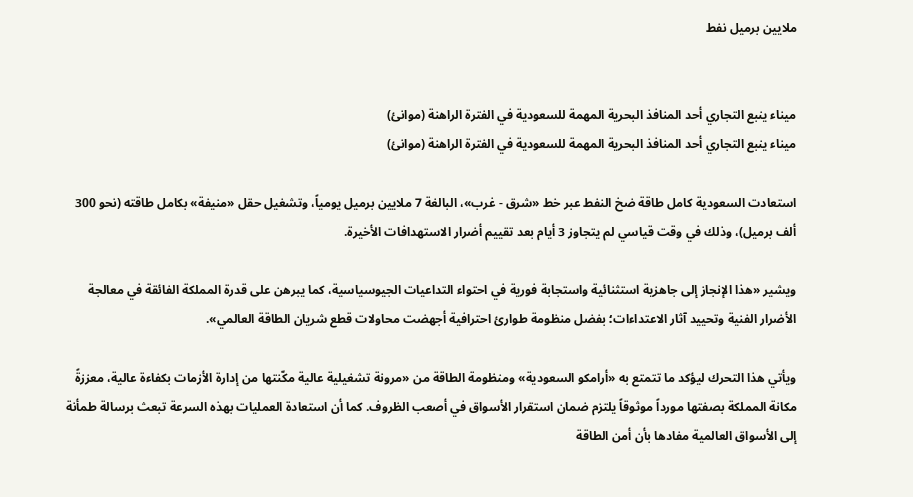ملايين برميل نفط


ميناء ينبع التجاري أحد المنافذ البحرية المهمة للسعودية في الفترة الراهنة (موانئ)
ميناء ينبع التجاري أحد المنافذ البحرية المهمة للسعودية في الفترة الراهنة (موانئ)

استعادت السعودية كامل طاقة ضخ النفط عبر خط «شرق - غرب»، البالغة 7 ملايين برميل يومياً، وتشغيل حقل «منيفة» بكامل طاقته (نحو 300 ألف برميل)، وذلك في وقت قياسي لم يتجاوز 3 أيام بعد تقييم أضرار الاستهدافات الأخيرة.

ويشير «هذا الإنجاز إلى جاهزية استثنائية واستجابة فورية في احتواء التداعيات الجيوسياسية، كما يبرهن على قدرة المملكة الفائقة في معالجة الأضرار الفنية وتحييد آثار الاعتداءات؛ بفضل منظومة طوارئ احترافية أجهضت محاولات قطع شريان الطاقة العالمي».

ويأتي هذا التحرك ليؤكد ما تتمتع به «أرامكو السعودية» ومنظومة الطاقة من «مرونة تشغيلية عالية مكّنتها من إدارة الأزمات بكفاءة عالية، معززةً مكانة المملكة بصفتها مورداً موثوقاً يلتزم ضمان استقرار الأسواق في أصعب الظروف. كما أن استعادة العمليات بهذه السرعة تبعث برسالة طمأنة إلى الأسواق العالمية مفادها بأن أمن الطاقة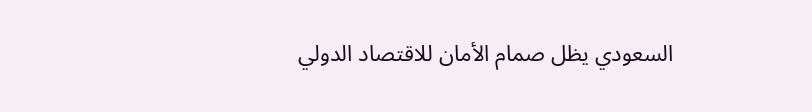السعودي يظل صمام الأمان للاقتصاد الدولي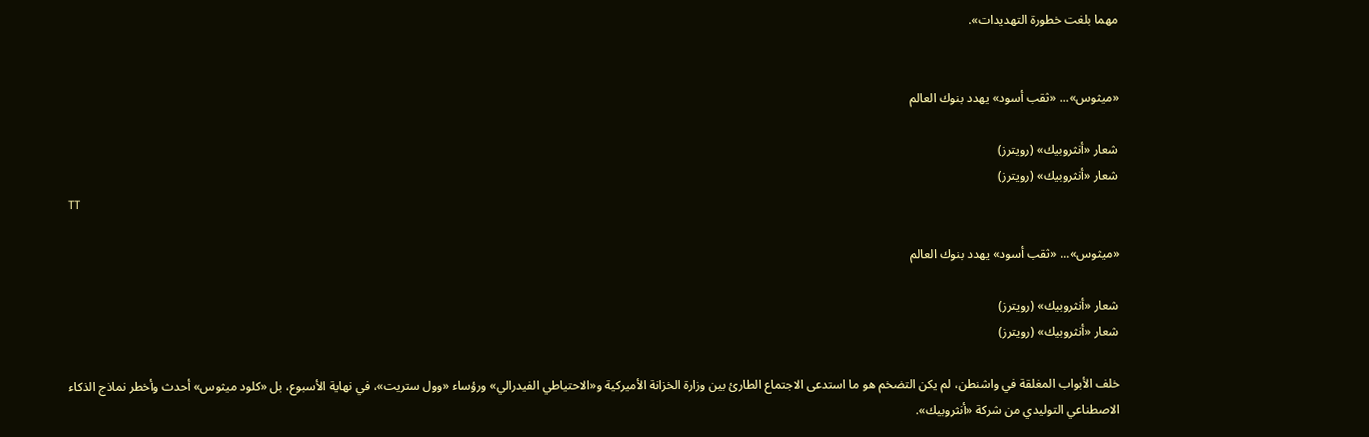مهما بلغت خطورة التهديدات».


«ميثوس»... «ثقب أسود» يهدد بنوك العالم

شعار «أنثروبيك» (رويترز)
شعار «أنثروبيك» (رويترز)
TT

«ميثوس»... «ثقب أسود» يهدد بنوك العالم

شعار «أنثروبيك» (رويترز)
شعار «أنثروبيك» (رويترز)

خلف الأبواب المغلقة في واشنطن، لم يكن التضخم هو ما استدعى الاجتماع الطارئ بين وزارة الخزانة الأميركية و«الاحتياطي الفيدرالي» ورؤساء «وول ستريت»، في نهاية الأسبوع، بل «كلود ميثوس» أحدث وأخطر نماذج الذكاء الاصطناعي التوليدي من شركة «أنثروبيك».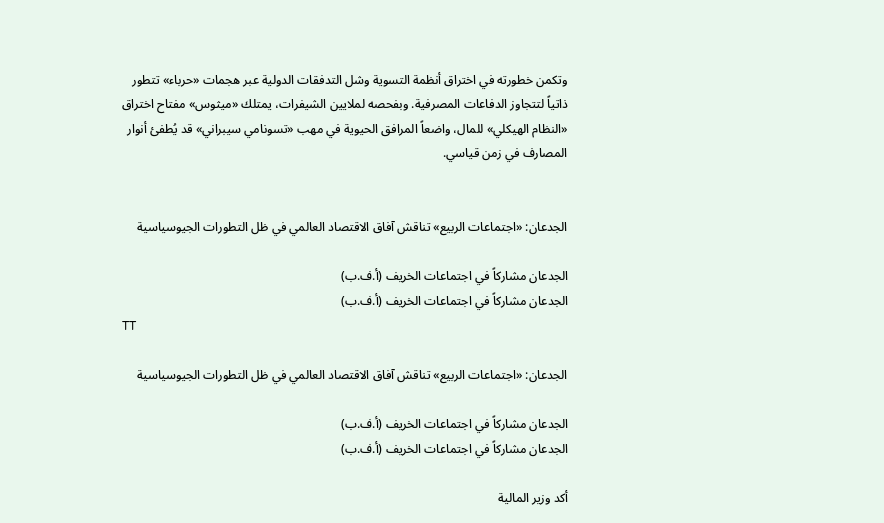وتكمن خطورته في اختراق أنظمة التسوية وشل التدفقات الدولية عبر هجمات «حرباء» تتطور ذاتياً لتتجاوز الدفاعات المصرفية. وبفحصه لملايين الشيفرات، يمتلك «ميثوس» مفتاح اختراق «النظام الهيكلي» للمال، واضعاً المرافق الحيوية في مهب «تسونامي سيبراني» قد يُطفئ أنوار المصارف في زمن قياسي.


الجدعان: «اجتماعات الربيع» تناقش آفاق الاقتصاد العالمي في ظل التطورات الجيوسياسية

الجدعان مشاركاً في اجتماعات الخريف (أ.ف.ب)
الجدعان مشاركاً في اجتماعات الخريف (أ.ف.ب)
TT

الجدعان: «اجتماعات الربيع» تناقش آفاق الاقتصاد العالمي في ظل التطورات الجيوسياسية

الجدعان مشاركاً في اجتماعات الخريف (أ.ف.ب)
الجدعان مشاركاً في اجتماعات الخريف (أ.ف.ب)

أكد وزير المالية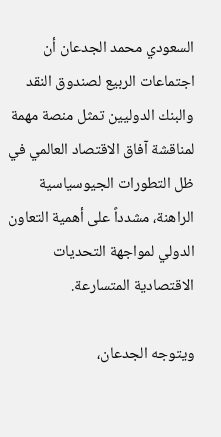السعودي محمد الجدعان أن اجتماعات الربيع لصندوق النقد والبنك الدوليين تمثل منصة مهمة لمناقشة آفاق الاقتصاد العالمي في ظل التطورات الجيوسياسية الراهنة، مشدداً على أهمية التعاون الدولي لمواجهة التحديات الاقتصادية المتسارعة.

ويتوجه الجدعان،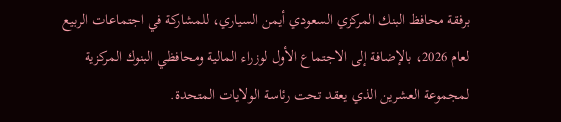برفقة محافظ البنك المركزي السعودي أيمن السياري، للمشاركة في اجتماعات الربيع لعام 2026، بالإضافة إلى الاجتماع الأول لوزراء المالية ومحافظي البنوك المركزية لمجموعة العشرين الذي يعقد تحت رئاسة الولايات المتحدة.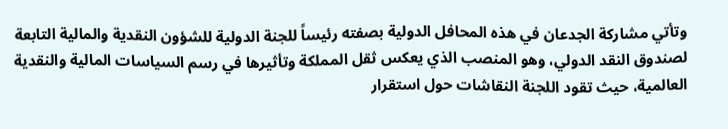وتأتي مشاركة الجدعان في هذه المحافل الدولية بصفته رئيساً للجنة الدولية للشؤون النقدية والمالية التابعة لصندوق النقد الدولي، وهو المنصب الذي يعكس ثقل المملكة وتأثيرها في رسم السياسات المالية والنقدية العالمية، حيث تقود اللجنة النقاشات حول استقرار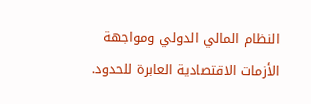النظام المالي الدولي ومواجهة الأزمات الاقتصادية العابرة للحدود.